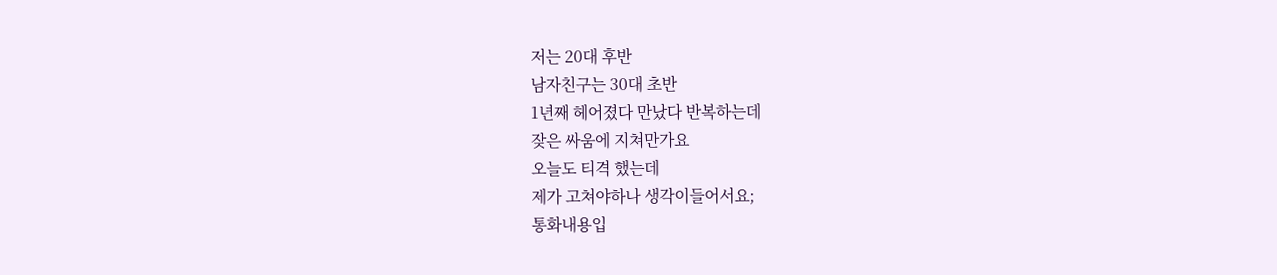저는 20대 후반
남자친구는 30대 초반
1년째 헤어졌다 만났다 반복하는데
잦은 싸움에 지쳐만가요
오늘도 티격 했는데
제가 고쳐야하나 생각이들어서요;
통화내용입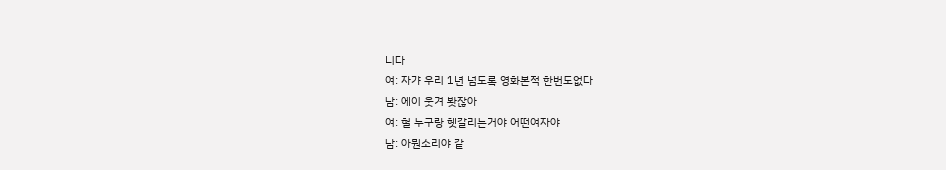니다
여: 자갸 우리 1년 넘도록 영화본적 한번도없다
남: 에이 웃겨 봣잖아
여: 헐 누구랑 헷갈리는거야 어떤여자야
남: 아뭔소리야 같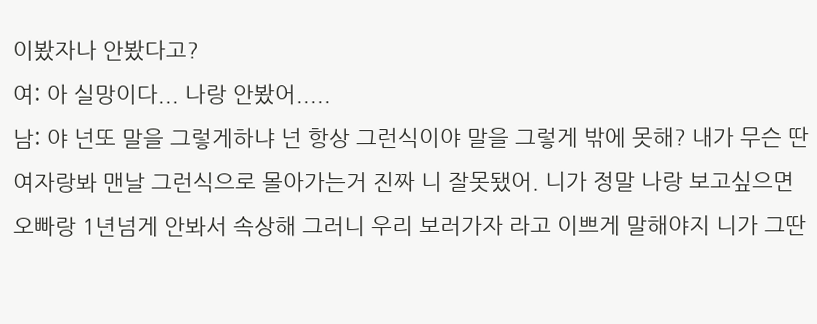이봤자나 안봤다고?
여: 아 실망이다... 나랑 안봤어.....
남: 야 넌또 말을 그렇게하냐 넌 항상 그런식이야 말을 그렇게 밖에 못해? 내가 무슨 딴여자랑봐 맨날 그런식으로 몰아가는거 진짜 니 잘못됐어. 니가 정말 나랑 보고싶으면 오빠랑 1년넘게 안봐서 속상해 그러니 우리 보러가자 라고 이쁘게 말해야지 니가 그딴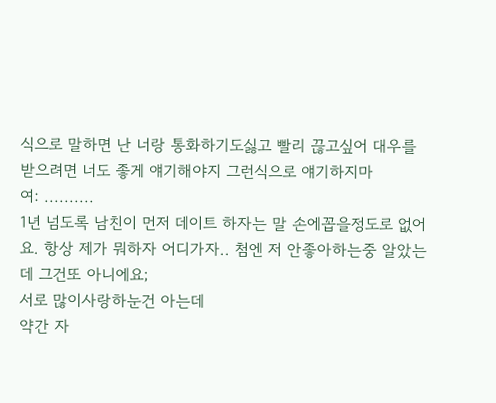식으로 말하면 난 너랑 통화하기도싫고 빨리 끊고싶어 대우를 받으려면 너도 좋게 얘기해야지 그런식으로 얘기하지마
여: ..........
1년 넘도록 남친이 먼저 데이트 하자는 말 손에꼽을정도로 없어요. 항상 제가 뭐하자 어디가자.. 첨엔 저 안좋아하는중 알았는데 그건또 아니에요;
서로 많이사랑하눈건 아는데
약간 자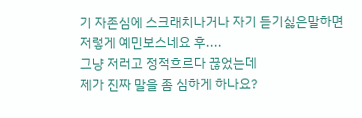기 자존심에 스크래치나거나 자기 듣기싫은말하면
저렇게 예민보스네요 후....
그냥 저러고 정적흐르다 끊었는데
제가 진짜 말을 좀 심하게 하나요?